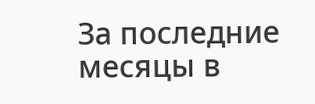За последние месяцы в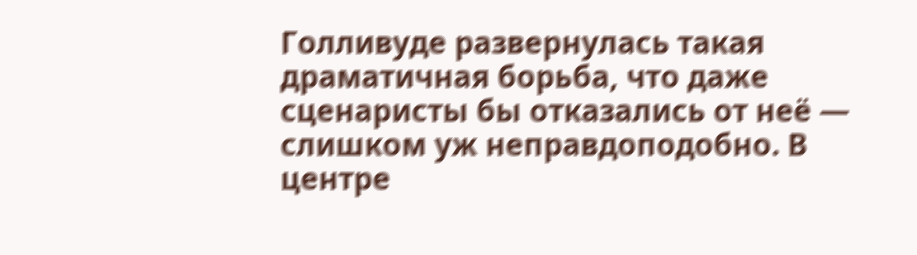Голливуде развернулась такая драматичная борьба, что даже сценаристы бы отказались от неё — слишком уж неправдоподобно. В центре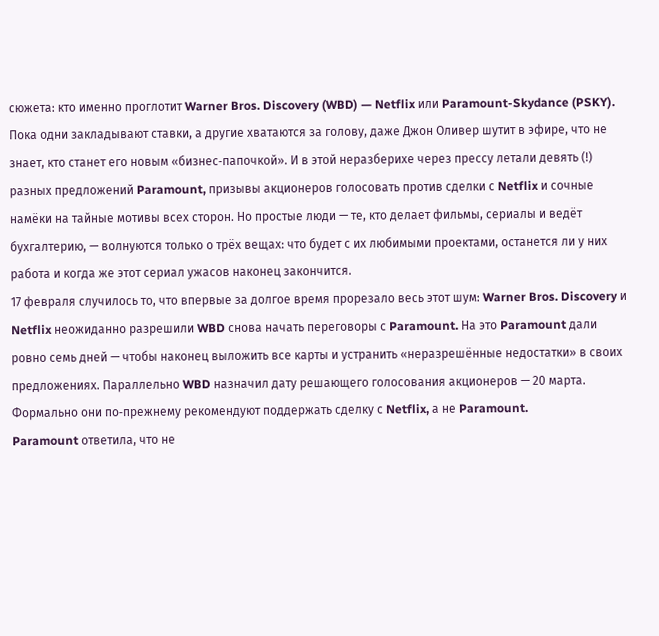сюжета: кто именно проглотит Warner Bros. Discovery (WBD) — Netflix или Paramount-Skydance (PSKY). Пока одни закладывают ставки, а другие хватаются за голову, даже Джон Оливер шутит в эфире, что не знает, кто станет его новым «бизнес‑папочкой». И в этой неразберихе через прессу летали девять (!) разных предложений Paramount, призывы акционеров голосовать против сделки с Netflix и сочные намёки на тайные мотивы всех сторон. Но простые люди — те, кто делает фильмы, сериалы и ведёт бухгалтерию, — волнуются только о трёх вещах: что будет с их любимыми проектами, останется ли у них работа и когда же этот сериал ужасов наконец закончится.
17 февраля случилось то, что впервые за долгое время прорезало весь этот шум: Warner Bros. Discovery и Netflix неожиданно разрешили WBD снова начать переговоры с Paramount. На это Paramount дали ровно семь дней — чтобы наконец выложить все карты и устранить «неразрешённые недостатки» в своих предложениях. Параллельно WBD назначил дату решающего голосования акционеров — 20 марта. Формально они по‑прежнему рекомендуют поддержать сделку с Netflix, а не Paramount.
Paramount ответила, что не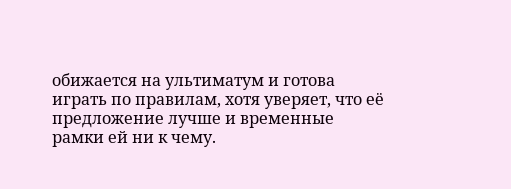обижается на ультиматум и готова играть по правилам, хотя уверяет, что её предложение лучше и временные рамки ей ни к чему.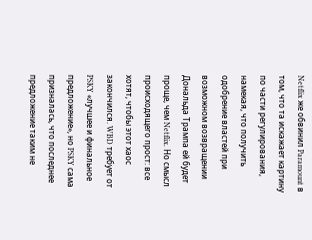Netflix же обвинил Paramount в том, что та искажает картину по части регулирования, намекая, что получить одобрение властей при возможном возвращении Дональда Трампа ей будет проще, чем Netflix. Но смысл происходящего прост: все хотят, чтобы этот хаос закончился. WBD требует от PSKY «лучшее и финальное предложение», но PSKY сама призналась, что последнее предложение таким не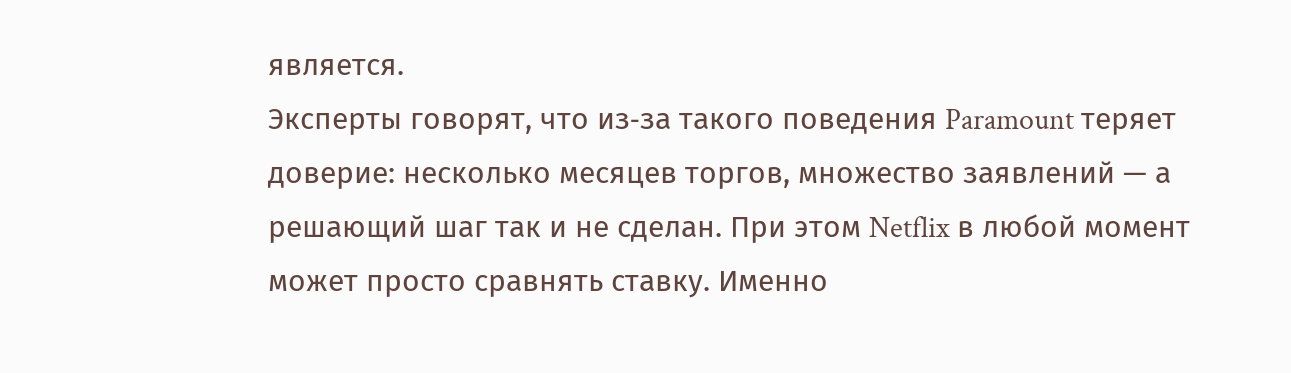является.
Эксперты говорят, что из‑за такого поведения Paramount теряет доверие: несколько месяцев торгов, множество заявлений — а решающий шаг так и не сделан. При этом Netflix в любой момент может просто сравнять ставку. Именно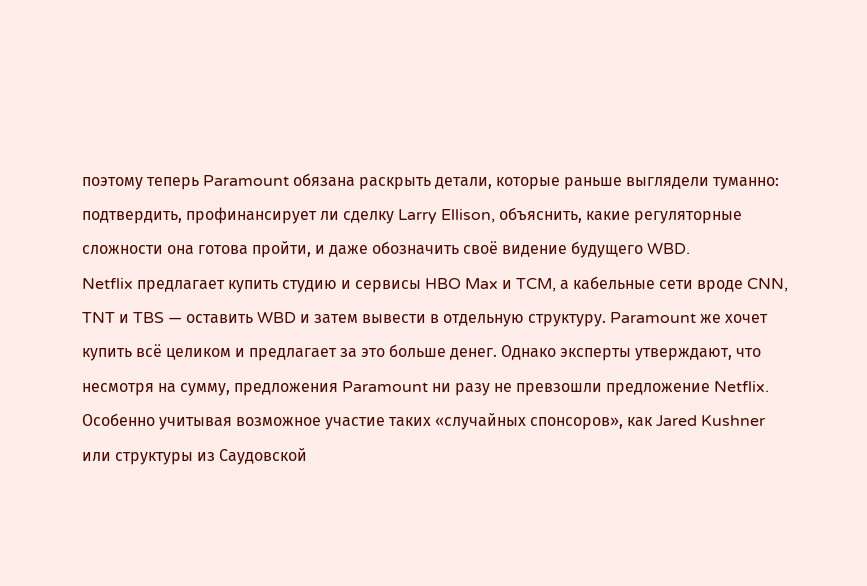поэтому теперь Paramount обязана раскрыть детали, которые раньше выглядели туманно: подтвердить, профинансирует ли сделку Larry Ellison, объяснить, какие регуляторные сложности она готова пройти, и даже обозначить своё видение будущего WBD.
Netflix предлагает купить студию и сервисы HBO Max и TCM, а кабельные сети вроде CNN, TNT и TBS — оставить WBD и затем вывести в отдельную структуру. Paramount же хочет купить всё целиком и предлагает за это больше денег. Однако эксперты утверждают, что несмотря на сумму, предложения Paramount ни разу не превзошли предложение Netflix. Особенно учитывая возможное участие таких «случайных спонсоров», как Jared Kushner или структуры из Саудовской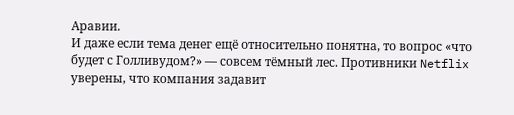Аравии.
И даже если тема денег ещё относительно понятна, то вопрос «что будет с Голливудом?» — совсем тёмный лес. Противники Netflix уверены, что компания задавит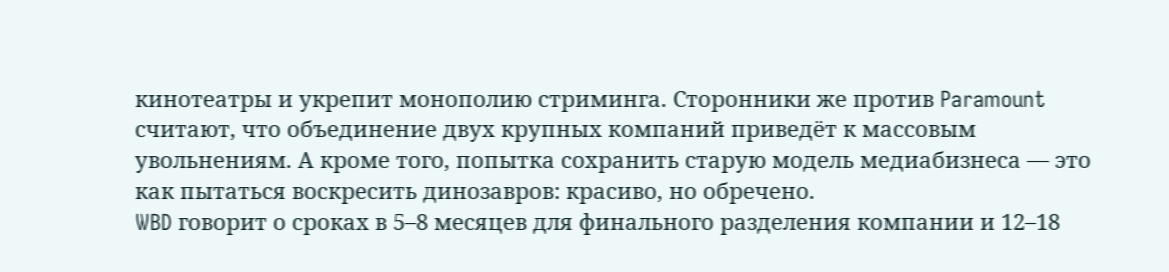кинотеатры и укрепит монополию стриминга. Сторонники же против Paramount считают, что объединение двух крупных компаний приведёт к массовым увольнениям. А кроме того, попытка сохранить старую модель медиабизнеса — это как пытаться воскресить динозавров: красиво, но обречено.
WBD говорит о сроках в 5–8 месяцев для финального разделения компании и 12–18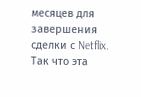месяцев для завершения сделки с Netflix. Так что эта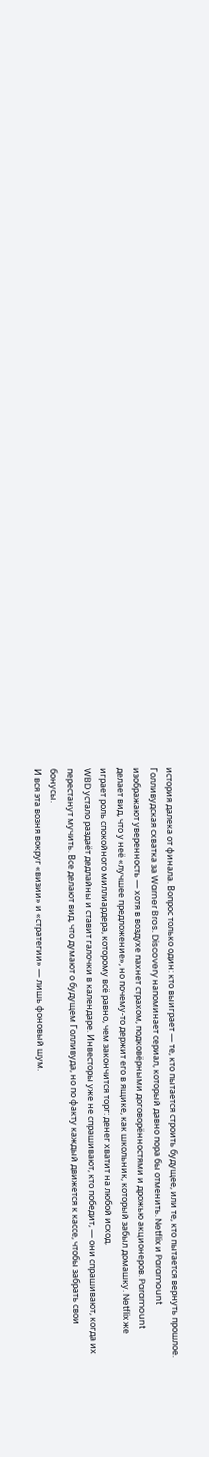история далека от финала. Вопрос только один: кто выиграет — те, кто пытается строить будущее, или те, кто пытается вернуть прошлое.
Голливудская схватка за Warner Bros. Discovery напоминает сериал, который давно пора бы отменить. Netflix и Paramount изображают уверенность — хотя в воздухе пахнет страхом, подковёрными договорённостями и дрожью акционеров. Paramount делает вид, что у неё «лучшее предложение», но почему‑то держит его в ящике, как школьник, который забыл домашку. Netflix же играет роль спокойного миллиардера, которому всё равно, чем закончится торг: денег хватит на любой исход.
WBD устало раздаёт дедлайны и ставит галочки в календаре. Инвесторы уже не спрашивают, кто победит, — они спрашивают, когда их перестанут мучить. Все делают вид, что думают о будущем Голливуда, но по факту каждый движется к кассе, чтобы забрать свои бонусы.
И вся эта возня вокруг «визии» и «стратегии» — лишь фоновый шум.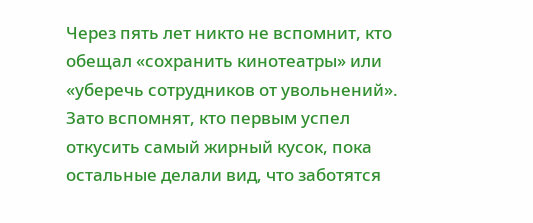Через пять лет никто не вспомнит, кто обещал «сохранить кинотеатры» или «уберечь сотрудников от увольнений». Зато вспомнят, кто первым успел откусить самый жирный кусок, пока остальные делали вид, что заботятся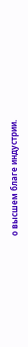о высшем благе индустрии.